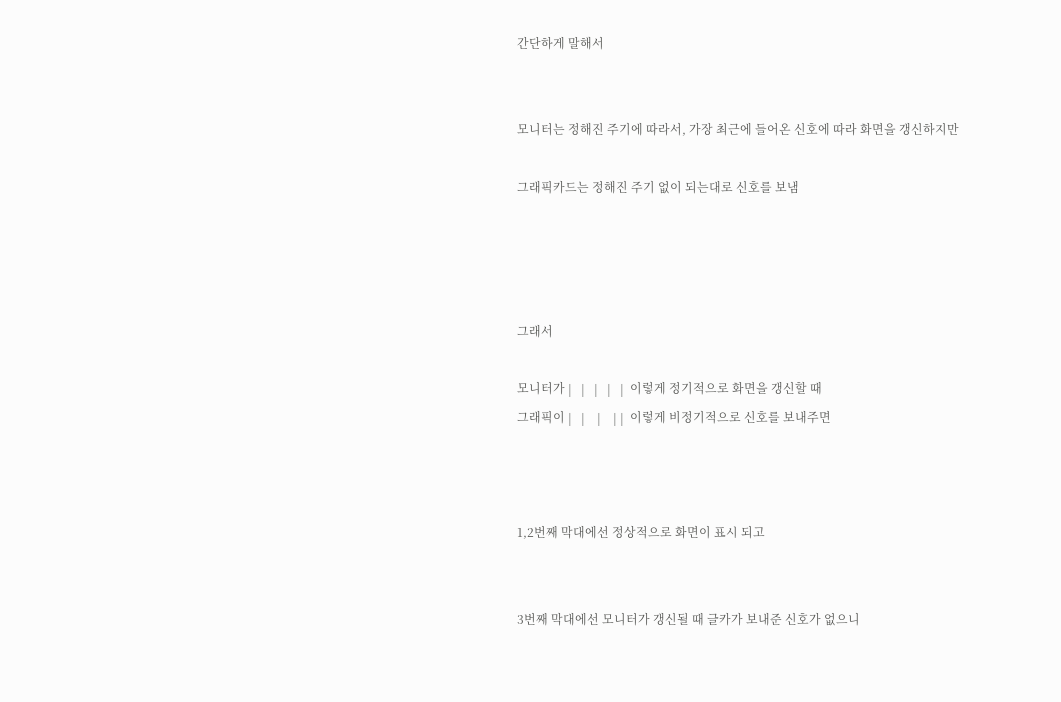간단하게 말해서


모니터는 정해진 주기에 따라서, 가장 최근에 들어온 신호에 따라 화면을 갱신하지만

그래픽카드는 정해진 주기 없이 되는대로 신호를 보냄




그래서

모니터가 |   |   |   |   |  이렇게 정기적으로 화면을 갱신할 때
그래픽이 |   |    |    | |  이렇게 비정기적으로 신호를 보내주면



1,2번째 막대에선 정상적으로 화면이 표시 되고


3번째 막대에선 모니터가 갱신될 때 글카가 보내준 신호가 없으니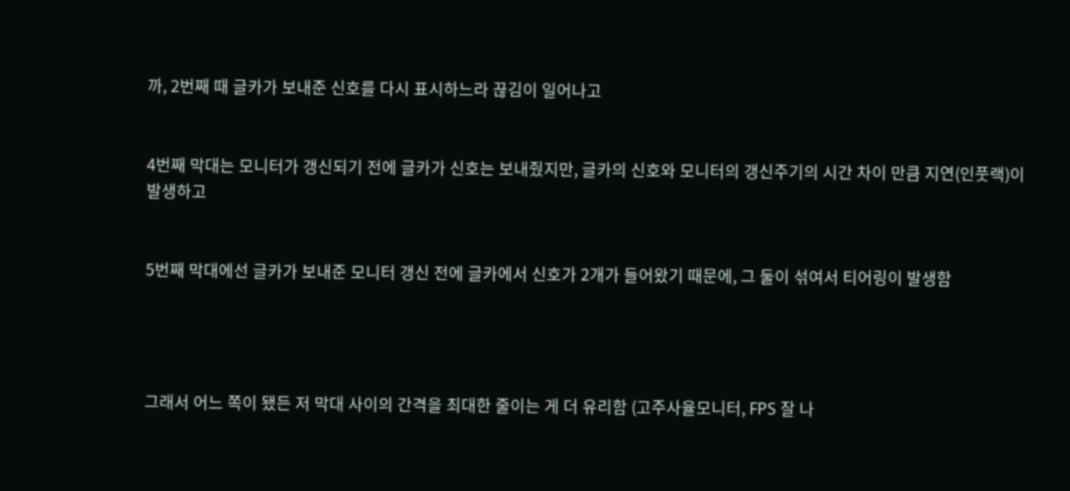까, 2번째 때 글카가 보내준 신호를 다시 표시하느라 끊김이 일어나고


4번째 막대는 모니터가 갱신되기 전에 글카가 신호는 보내줬지만, 글카의 신호와 모니터의 갱신주기의 시간 차이 만큼 지연(인풋랙)이 발생하고


5번째 막대에선 글카가 보내준 모니터 갱신 전에 글카에서 신호가 2개가 들어왔기 때문에, 그 둘이 섞여서 티어링이 발생함




그래서 어느 쪽이 됐든 저 막대 사이의 간격을 최대한 줄이는 게 더 유리함 (고주사율모니터, FPS 잘 나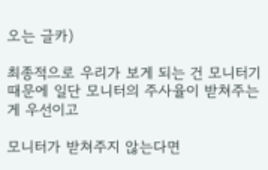오는 글카)

최종적으로 우리가 보게 되는 건 모니터기 때문에 일단 모니터의 주사율이 받쳐주는 게 우선이고

모니터가 받쳐주지 않는다면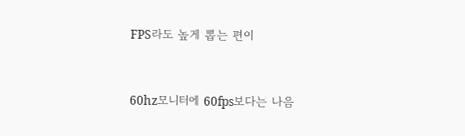FPS라도 높게 뽑는 편이


60hz모니터에 60fps보다는 나음